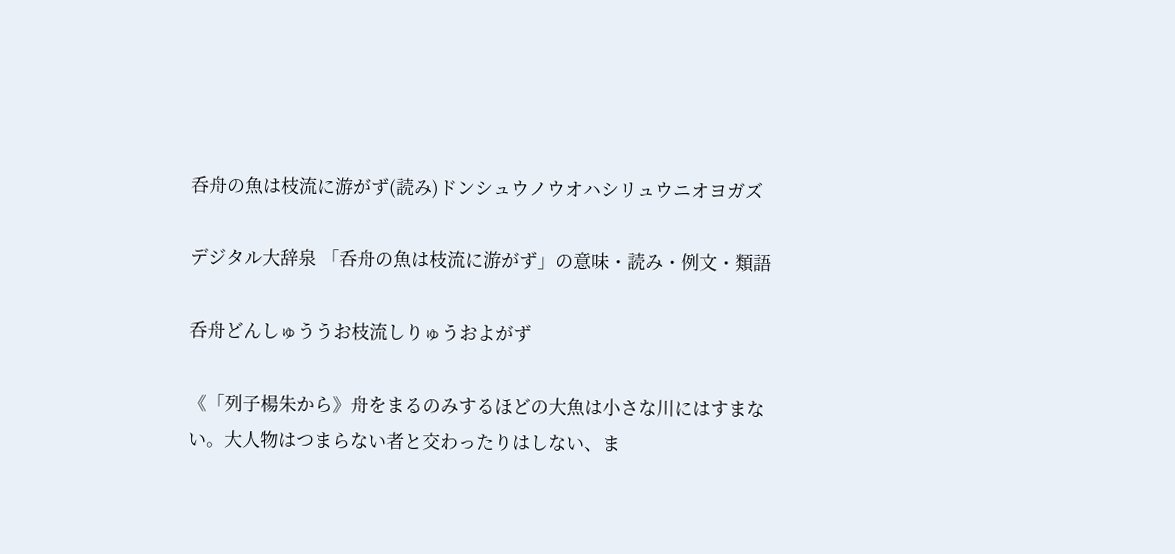呑舟の魚は枝流に游がず(読み)ドンシュウノウオハシリュウニオヨガズ

デジタル大辞泉 「呑舟の魚は枝流に游がず」の意味・読み・例文・類語

呑舟どんしゅううお枝流しりゅうおよがず

《「列子楊朱から》舟をまるのみするほどの大魚は小さな川にはすまない。大人物はつまらない者と交わったりはしない、ま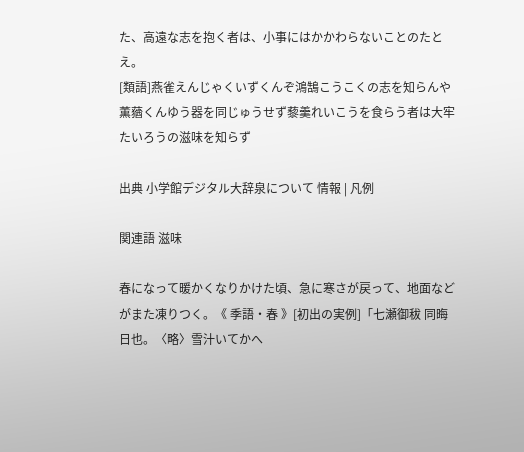た、高遠な志を抱く者は、小事にはかかわらないことのたとえ。
[類語]燕雀えんじゃくいずくんぞ鴻鵠こうこくの志を知らんや薫蕕くんゆう器を同じゅうせず藜羹れいこうを食らう者は大牢たいろうの滋味を知らず

出典 小学館デジタル大辞泉について 情報 | 凡例

関連語 滋味

春になって暖かくなりかけた頃、急に寒さが戻って、地面などがまた凍りつく。《 季語・春 》[初出の実例]「七瀬御秡 同晦日也。〈略〉雪汁いてかへ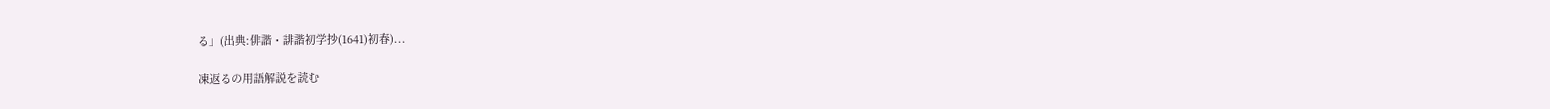る」(出典:俳諧・誹諧初学抄(1641)初春)...

凍返るの用語解説を読む